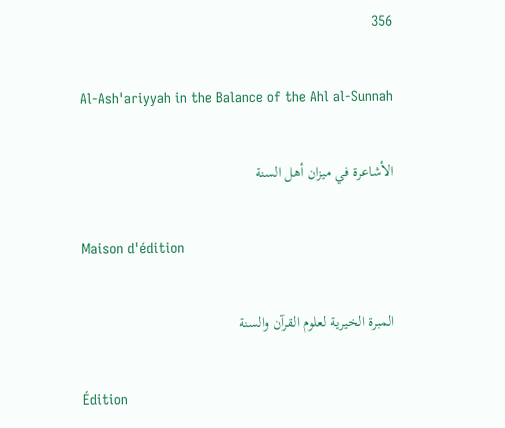356

Al-Ash'ariyyah in the Balance of the Ahl al-Sunnah

الأشاعرة في ميزان أهل السنة

Maison d'édition

المبرة الخيرية لعلوم القرآن والسنة

Édition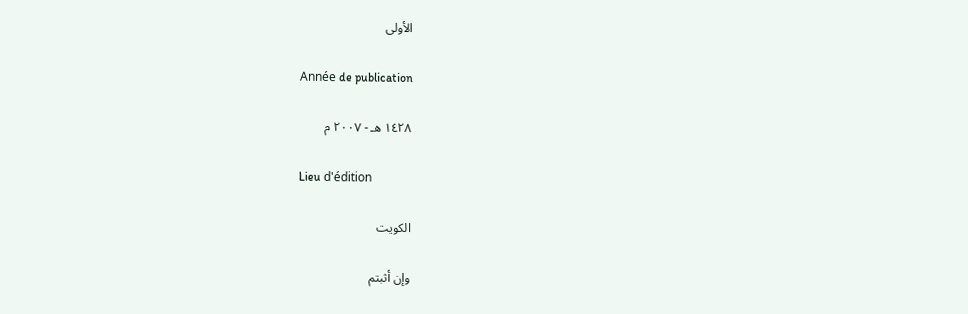الأولى

Année de publication

١٤٢٨ هـ - ٢٠٠٧ م

Lieu d'édition

الكويت

وإن أثبتم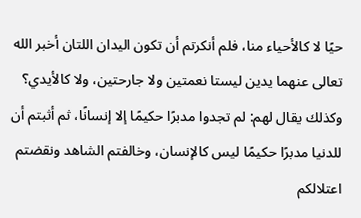حيًا لا كالأحياء منا، فلم أنكرتم أن تكون اليدان اللتان أخبر الله تعالى عنهما يدين ليستا نعمتين ولا جارحتين، ولا كالأيدي؟
وكذلك يقال لهم: لم تجدوا مدبرًا حكيمًا إلا إنسانًا، ثم أثبتم أن للدنيا مدبرًا حكيمًا ليس كالإنسان، وخالفتم الشاهد ونقضتم اعتلالكم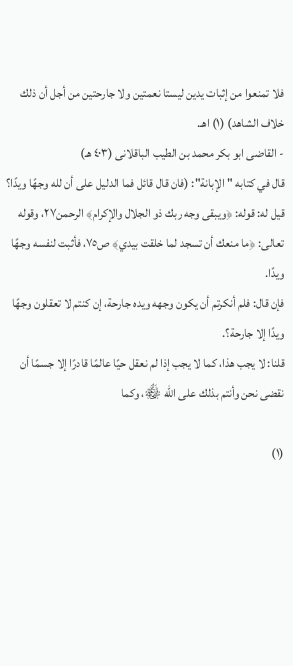فلا تمنعوا من إثبات يدين ليستا نعمتين ولا جارحتين من أجل أن ذلك خلاف الشاهد) (١) اهـ.
- القاضى ابو بكر محمد بن الطيب الباقلانى (٤٠٣ هـ)
قال في كتابه "الإبانة": (فان قال قائل فما الدليل على أن لله وجهًا ويدًا؟ قيل له: قوله: ﴿ويبقى وجه ربك ذو الجلال والإكرام﴾ الرحمن٢٧، وقوله تعالى: ﴿ما منعك أن تسجد لما خلقت بيدي﴾ ص٧٥، فأثبت لنفسه وجهًا ويدًا.
فإن قال: فلم أنكرتم أن يكون وجهه ويده جارحة، إن كنتم لا تعقلون وجهًا ويدًا إلا جارحة؟.
قلنا: لا يجب هذا، كما لا يجب إذا لم نعقل حيًا عالمًا قادرًا إلا جسمًا أن نقضى نحن وأنتم بذلك على الله ﷾، وكما

(١)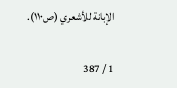الإبانة للأشعري (ص١١٠).

1 / 387